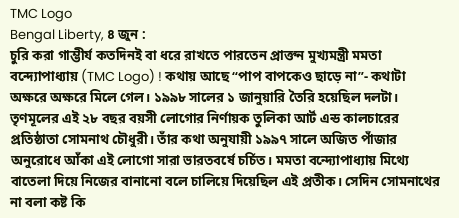TMC Logo
Bengal Liberty, ৪ জুন :
চুরি করা গাম্ভীর্য কতদিনই বা ধরে রাখতে পারতেন প্রাক্তন মুখ্যমন্ত্রী মমতা বন্দ্যোপাধ্যায় (TMC Logo) ! কথায় আছে “পাপ বাপকেও ছাড়ে না”- কথাটা অক্ষরে অক্ষরে মিলে গেল। ১৯৯৮ সালের ১ জানুয়ারি তৈরি হয়েছিল দলটা। তৃণমূলের এই ২৮ বছর বয়সী লোগোর নির্ণায়ক তুলিকা আর্ট এন্ড কালচারের প্রতিষ্ঠাতা সোমনাথ চৌধুরী। তাঁর কথা অনুযায়ী ১৯৯৭ সালে অজিত পাঁজার অনুরোধে আঁকা এই লোগো সারা ভারতবর্ষে চর্চিত। মমতা বন্দ্যোপাধ্যায় মিথ্যে বাতেলা দিয়ে নিজের বানানো বলে চালিয়ে দিয়েছিল এই প্রতীক। সেদিন সোমনাথের না বলা কষ্ট কি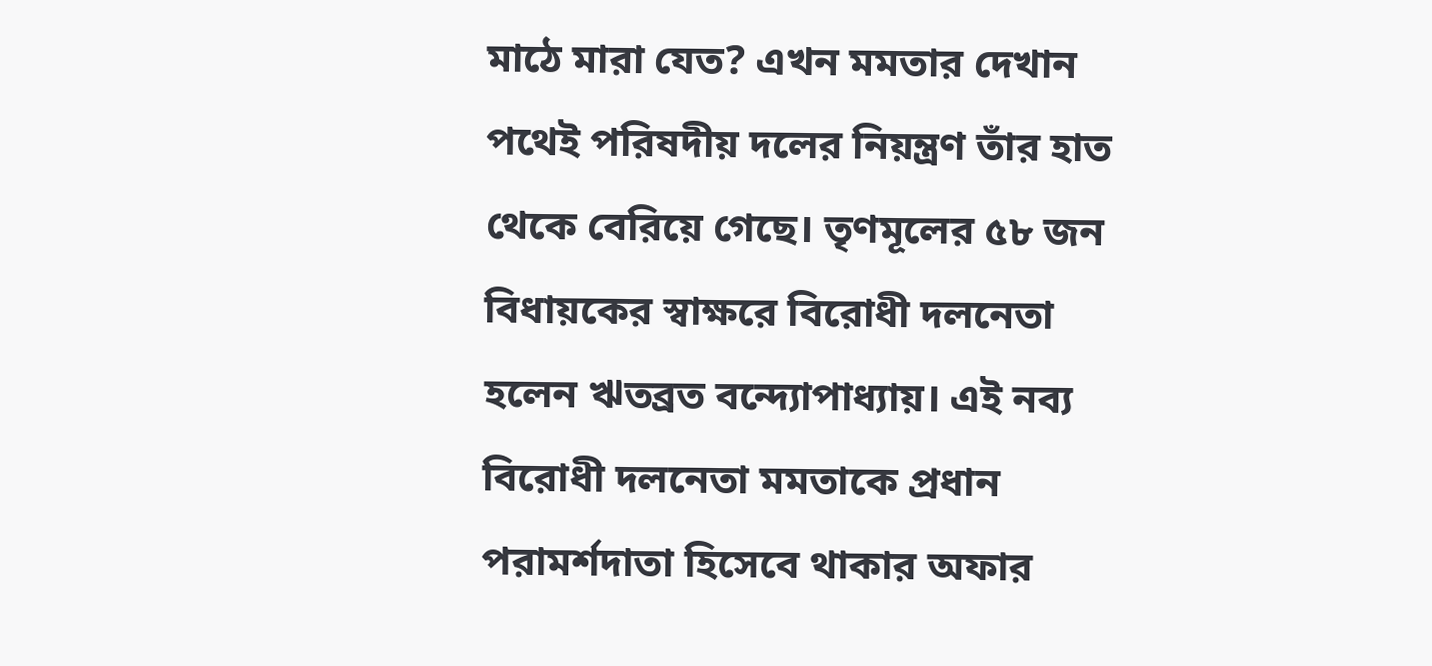মাঠে মারা যেত? এখন মমতার দেখান পথেই পরিষদীয় দলের নিয়ন্ত্রণ তাঁর হাত থেকে বেরিয়ে গেছে। তৃণমূলের ৫৮ জন বিধায়কের স্বাক্ষরে বিরোধী দলনেতা হলেন ঋতব্রত বন্দ্যোপাধ্যায়। এই নব্য বিরোধী দলনেতা মমতাকে প্রধান পরামর্শদাতা হিসেবে থাকার অফার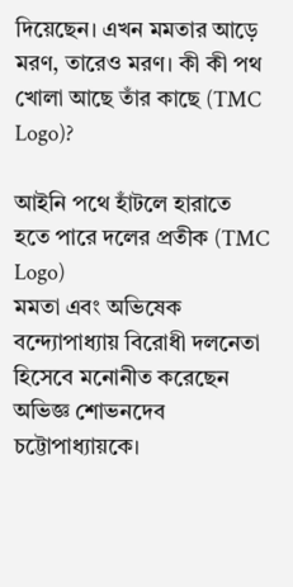দিয়েছেন। এখন মমতার আড়ে মরণ, তারেও মরণ। কী কী পথ খোলা আছে তাঁর কাছে (TMC Logo)?

আইনি পথে হাঁটলে হারাতে হতে পারে দলের প্রতীক (TMC Logo)
মমতা এবং অভিষেক বন্দ্যোপাধ্যায় বিরোধী দলনেতা হিসেবে মনোনীত করেছেন অভিজ্ঞ শোভনদেব চট্টোপাধ্যায়কে।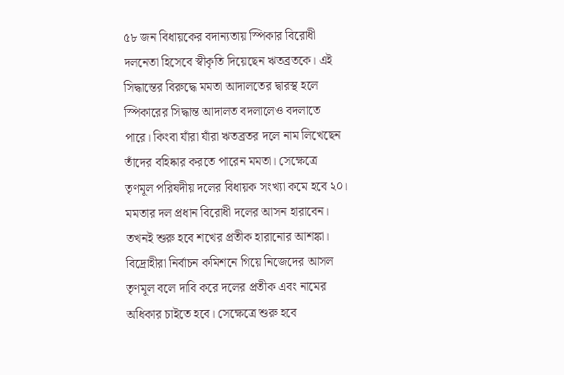৫৮ জন বিধায়কের বদান্যতায় স্পিকার বিরোধী দলনেতা হিসেবে স্বীকৃতি দিয়েছেন ঋতব্রতকে। এই সিদ্ধান্তের বিরুদ্ধে মমতা আদালতের দ্বারস্থ হলে স্পিকারের সিদ্ধান্ত আদালত বদলালেও বদলাতে পারে। কিংবা যাঁরা যাঁরা ঋতব্রতর দলে নাম লিখেছেন তাঁদের বহিষ্কার করতে পারেন মমতা। সেক্ষেত্রে তৃণমূল পরিষদীয় দলের বিধায়ক সংখ্যা কমে হবে ২০। মমতার দল প্রধান বিরোধী দলের আসন হারাবেন। তখনই শুরু হবে শখের প্রতীক হারানোর আশঙ্কা। বিদ্রোহীরা নির্বাচন কমিশনে গিয়ে নিজেদের আসল তৃণমূল বলে দাবি করে দলের প্রতীক এবং নামের অধিকার চাইতে হবে। সেক্ষেত্রে শুরু হবে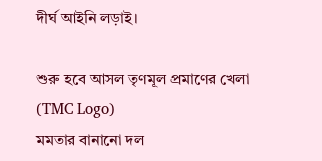দীর্ঘ আইনি লড়াই।

শুরু হবে আসল তৃণমূল প্রমাণের খেলা (TMC Logo)
মমতার বানানো দল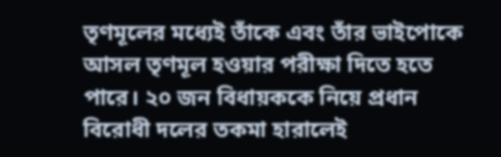তৃণমূলের মধ্যেই তাঁকে এবং তাঁর ভাইপোকে আসল তৃণমূল হওয়ার পরীক্ষা দিতে হতে পারে। ২০ জন বিধায়ককে নিয়ে প্রধান বিরোধী দলের তকমা হারালেই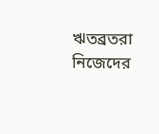ঋতব্রতরা নিজেদের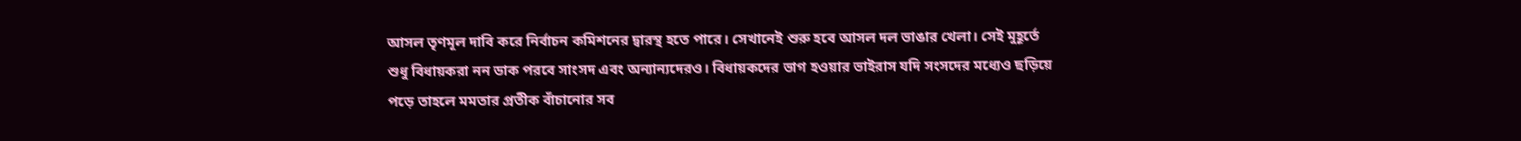আসল তৃণমূল দাবি করে নির্বাচন কমিশনের দ্বারস্থ হতে পারে। সেখানেই শুরু হবে আসল দল ভাঙার খেলা। সেই মুহূর্তে শুধু বিধায়করা নন ডাক পরবে সাংসদ এবং অন্যান্যদেরও। বিধায়কদের ভাগ হওয়ার ভাইরাস যদি সংসদের মধ্যেও ছড়িয়ে পড়ে তাহলে মমতার প্রতীক বাঁচানোর সব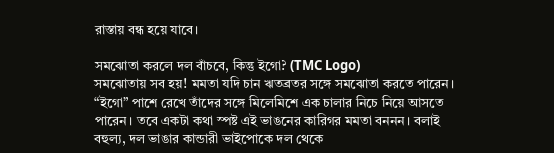রাস্তায় বন্ধ হয়ে যাবে।

সমঝোতা করলে দল বাঁচবে, কিন্তু ইগো? (TMC Logo)
সমঝোতায় সব হয়! মমতা যদি চান ঋতব্রতর সঙ্গে সমঝোতা করতে পারেন। “ইগো” পাশে রেখে তাঁদের সঙ্গে মিলেমিশে এক চালার নিচে নিয়ে আসতে পারেন। তবে একটা কথা স্পষ্ট এই ভাঙনের কারিগর মমতা বননন। বলাই বহুল্য, দল ভাঙার কান্ডারী ভাইপোকে দল থেকে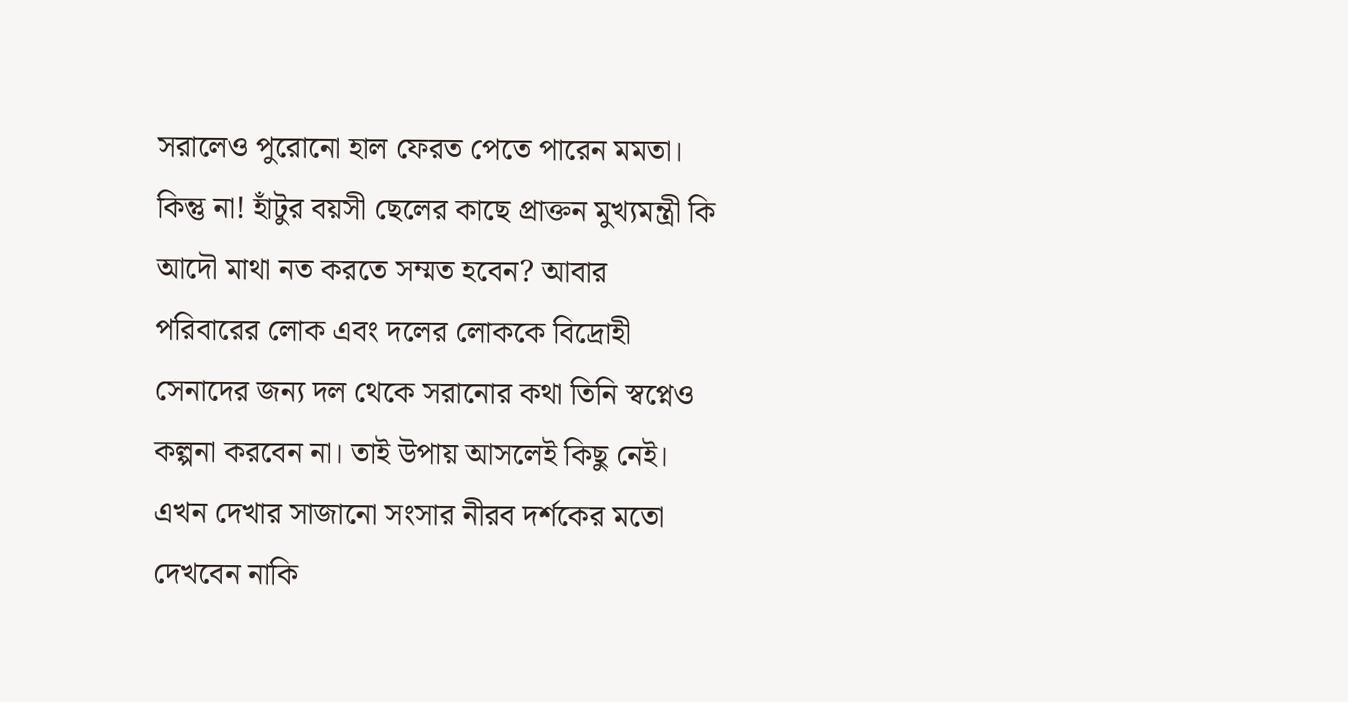সরালেও পুরোনো হাল ফেরত পেতে পারেন মমতা। কিন্তু না! হাঁটুর বয়সী ছেলের কাছে প্রাক্তন মুখ্যমন্ত্রী কি আদৌ মাথা নত করতে সম্মত হবেন? আবার পরিবারের লোক এবং দলের লোককে বিদ্রোহী সেনাদের জন্য দল থেকে সরানোর কথা তিনি স্বপ্নেও কল্পনা করবেন না। তাই উপায় আসলেই কিছু নেই। এখন দেখার সাজানো সংসার নীরব দর্শকের মতো দেখবেন নাকি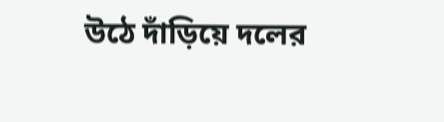উঠে দাঁড়িয়ে দলের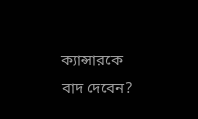ক্যান্সারকে বাদ দেবেন?